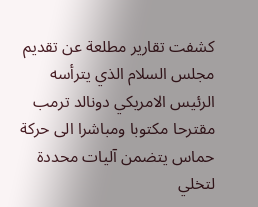كشفت تقارير مطلعة عن تقديم مجلس السلام الذي يترأسه الرئيس الامريكي دونالد ترمب مقترحا مكتوبا ومباشرا الى حركة حماس يتضمن آليات محددة لتخلي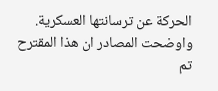الحركة عن ترسانتها العسكرية. واوضحت المصادر ان هذا المقترح تم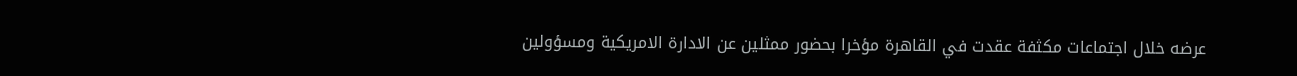عرضه خلال اجتماعات مكثفة عقدت في القاهرة مؤخرا بحضور ممثلين عن الادارة الامريكية ومسؤولين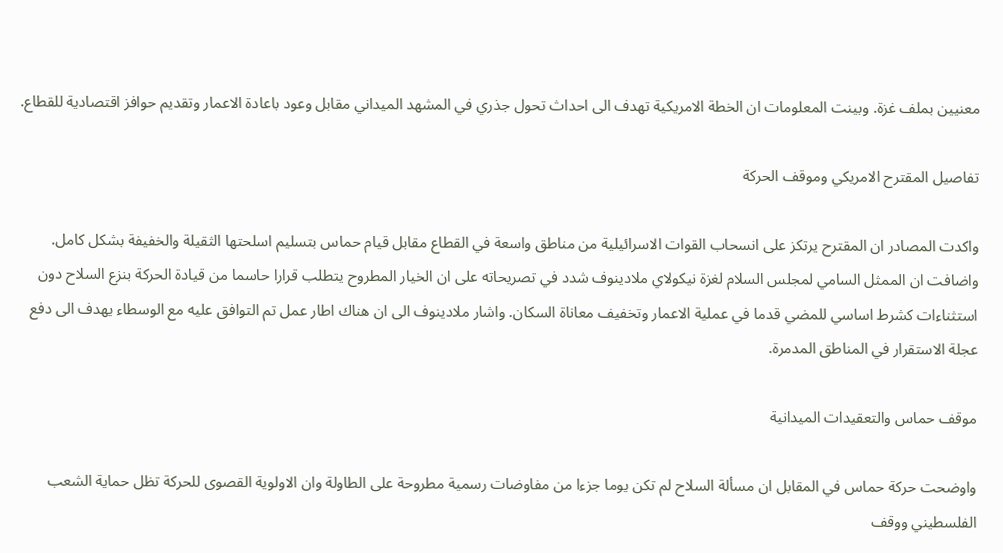معنيين بملف غزة. وبينت المعلومات ان الخطة الامريكية تهدف الى احداث تحول جذري في المشهد الميداني مقابل وعود باعادة الاعمار وتقديم حوافز اقتصادية للقطاع.

تفاصيل المقترح الامريكي وموقف الحركة

واكدت المصادر ان المقترح يرتكز على انسحاب القوات الاسرائيلية من مناطق واسعة في القطاع مقابل قيام حماس بتسليم اسلحتها الثقيلة والخفيفة بشكل كامل. واضافت ان الممثل السامي لمجلس السلام لغزة نيكولاي ملادينوف شدد في تصريحاته على ان الخيار المطروح يتطلب قرارا حاسما من قيادة الحركة بنزع السلاح دون استثناءات كشرط اساسي للمضي قدما في عملية الاعمار وتخفيف معاناة السكان. واشار ملادينوف الى ان هناك اطار عمل تم التوافق عليه مع الوسطاء يهدف الى دفع عجلة الاستقرار في المناطق المدمرة.

موقف حماس والتعقيدات الميدانية

واوضحت حركة حماس في المقابل ان مسألة السلاح لم تكن يوما جزءا من مفاوضات رسمية مطروحة على الطاولة وان الاولوية القصوى للحركة تظل حماية الشعب الفلسطيني ووقف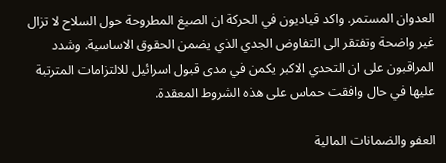العدوان المستمر. واكد قياديون في الحركة ان الصيغ المطروحة حول السلاح لا تزال غير واضحة وتفتقر الى التفاوض الجدي الذي يضمن الحقوق الاساسية. وشدد المراقبون على ان التحدي الاكبر يكمن في مدى قبول اسرائيل للالتزامات المترتبة عليها في حال وافقت حماس على هذه الشروط المعقدة.

العفو والضمانات المالية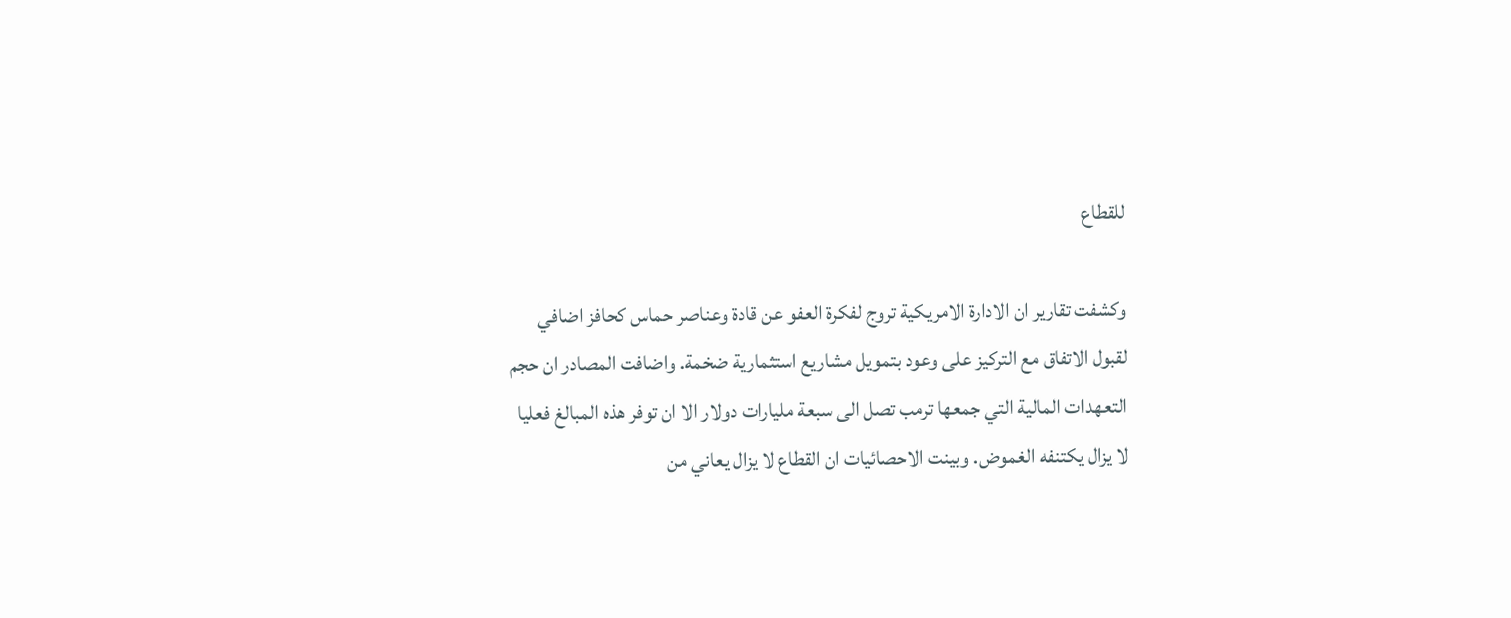للقطاع

وكشفت تقارير ان الادارة الامريكية تروج لفكرة العفو عن قادة وعناصر حماس كحافز اضافي لقبول الاتفاق مع التركيز على وعود بتمويل مشاريع استثمارية ضخمة. واضافت المصادر ان حجم التعهدات المالية التي جمعها ترمب تصل الى سبعة مليارات دولار الا ان توفر هذه المبالغ فعليا لا يزال يكتنفه الغموض. وبينت الاحصائيات ان القطاع لا يزال يعاني من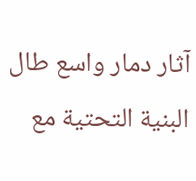آثار دمار واسع طال البنية التحتية مع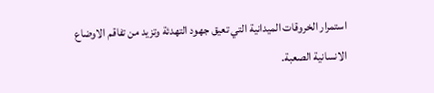استمرار الخروقات الميدانية التي تعيق جهود التهدئة وتزيد من تفاقم الاوضاع الانسانية الصعبة.